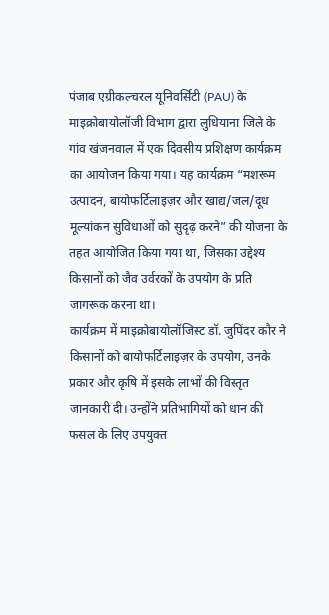पंजाब एग्रीकल्चरल यूनिवर्सिटी (PAU) के माइक्रोबायोलॉजी विभाग द्वारा लुधियाना जिले के गांव खंजनवाल में एक दिवसीय प्रशिक्षण कार्यक्रम का आयोजन किया गया। यह कार्यक्रम “मशरूम उत्पादन, बायोफर्टिलाइज़र और खाद्य/जल/दूध मूल्यांकन सुविधाओं को सुदृढ़ करने” की योजना के तहत आयोजित किया गया था, जिसका उद्देश्य किसानों को जैव उर्वरकों के उपयोग के प्रति जागरूक करना था।
कार्यक्रम में माइक्रोबायोलॉजिस्ट डॉ. जुपिंदर कौर ने किसानों को बायोफर्टिलाइज़र के उपयोग, उनके प्रकार और कृषि में इसके लाभों की विस्तृत जानकारी दी। उन्होंने प्रतिभागियों को धान की फसल के लिए उपयुक्त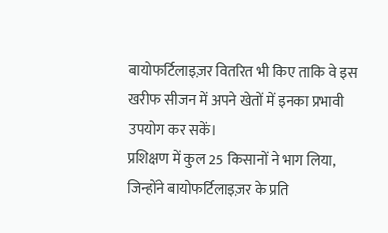बायोफर्टिलाइज़र वितरित भी किए ताकि वे इस खरीफ सीजन में अपने खेतों में इनका प्रभावी उपयोग कर सकें।
प्रशिक्षण में कुल 25 किसानों ने भाग लिया, जिन्होंने बायोफर्टिलाइज़र के प्रति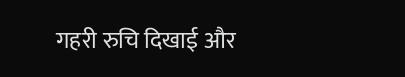गहरी रुचि दिखाई और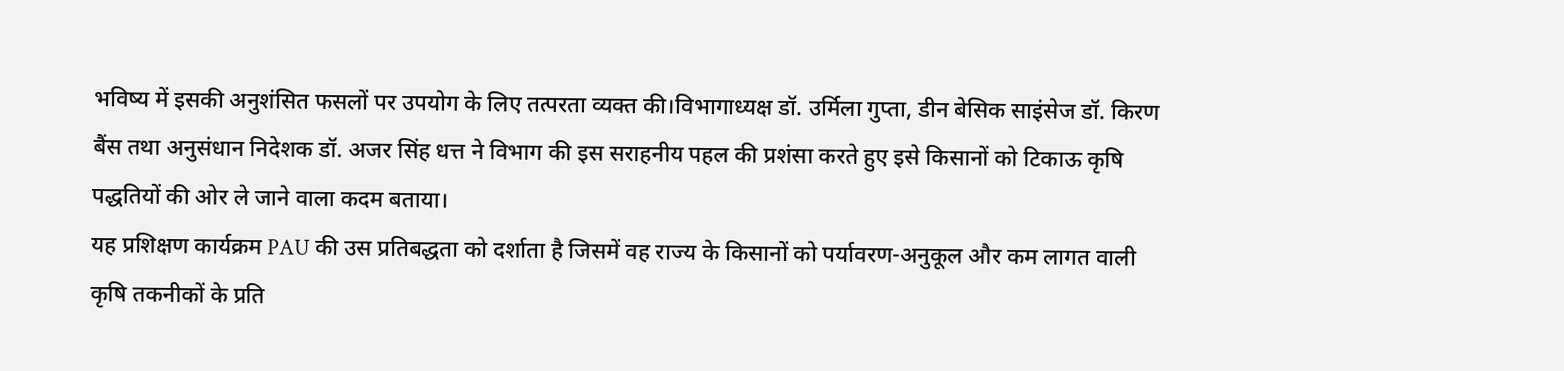भविष्य में इसकी अनुशंसित फसलों पर उपयोग के लिए तत्परता व्यक्त की।विभागाध्यक्ष डॉ. उर्मिला गुप्ता, डीन बेसिक साइंसेज डॉ. किरण बैंस तथा अनुसंधान निदेशक डॉ. अजर सिंह धत्त ने विभाग की इस सराहनीय पहल की प्रशंसा करते हुए इसे किसानों को टिकाऊ कृषि पद्धतियों की ओर ले जाने वाला कदम बताया।
यह प्रशिक्षण कार्यक्रम PAU की उस प्रतिबद्धता को दर्शाता है जिसमें वह राज्य के किसानों को पर्यावरण-अनुकूल और कम लागत वाली कृषि तकनीकों के प्रति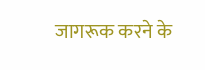जागरूक करने के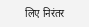लिए निरंतर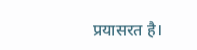प्रयासरत है।